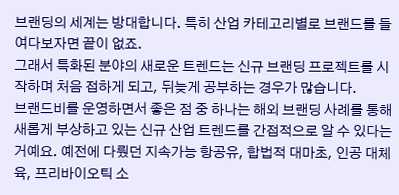브랜딩의 세계는 방대합니다. 특히 산업 카테고리별로 브랜드를 들여다보자면 끝이 없죠.
그래서 특화된 분야의 새로운 트렌드는 신규 브랜딩 프로젝트를 시작하며 처음 접하게 되고, 뒤늦게 공부하는 경우가 많습니다.
브랜드비를 운영하면서 좋은 점 중 하나는 해외 브랜딩 사례를 통해 새롭게 부상하고 있는 신규 산업 트렌드를 간접적으로 알 수 있다는 거예요. 예전에 다뤘던 지속가능 항공유, 합법적 대마초, 인공 대체육, 프리바이오틱 소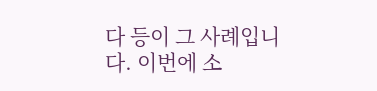다 등이 그 사례입니다. 이번에 소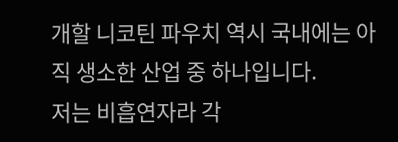개할 니코틴 파우치 역시 국내에는 아직 생소한 산업 중 하나입니다.
저는 비흡연자라 각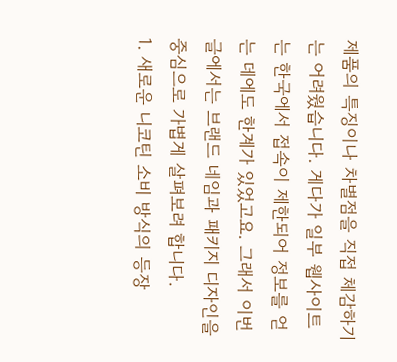제품의 특징이나 차별점을 직접 체감하기는 어려웠습니다. 게다가 일부 웹사이트는 한국에서 접속이 제한되어 정보를 얻는 데에도 한계가 있었고요. 그래서 이번 글에서는 브랜드 네임과 패키지 디자인을 중심으로 가볍게 살펴보려 합니다.
1. 새로운 니코틴 소비 방식의 등장